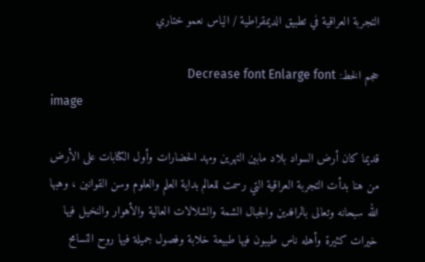التجربة العراقية في تطبيق الديمقراطية / الياس نعمو ختاري

حجم الخط: Decrease font Enlarge font
image

قديما كان أرض السواد بلاد مابين التهرين ومهد الحضارات وأول الكتابات على الأرض من هنا بدأت التجربة العراقية التي رسمت للعالم بداية العلم والعلوم وسن القوانين ، وهبها الله سبحانه وتعالى بالرافدين والجبال الشمة والشلالات العالية والأهوار والنخيل فيها خيرات كثيرة وأهله ناس طيبون فيها طبيعة خلابة وفصول جميلة فيها روح التسامح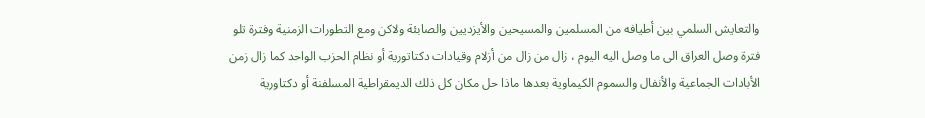والتعايش السلمي بين أطيافه من المسلمين والمسيحين والأيزديين والصابئة ولاكن ومع التطورات الزمنية وفترة تلو فترة وصل العراق الى ما وصل اليه اليوم ، زال من زال من أزلام وقيادات دكتاتورية أو نظام الحزب الواحد كما زال زمن الأبادات الجماعية والأنفال والسموم الكيماوية بعدها ماذا حل مكان كل ذلك الديمقراطية المسلفنة أو دكتاورية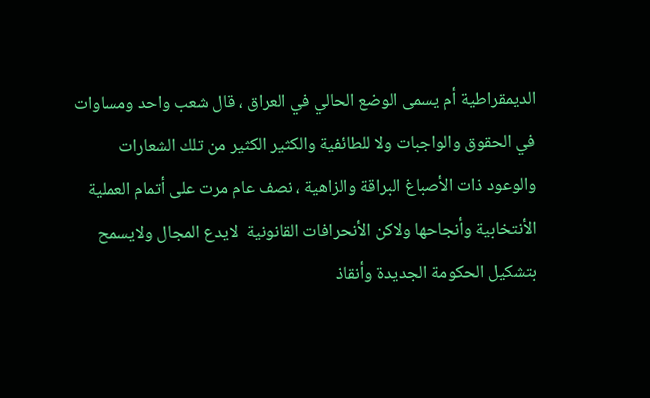الديمقراطية أم يسمى الوضع الحالي في العراق ، قال شعب واحد ومساوات في الحقوق والواجبات ولا للطائفية والكثير الكثير من تلك الشعارات والوعود ذات الأصباغ البراقة والزاهية ، نصف عام مرت على أتمام العملية الأنتخابية وأنجاحها ولاكن الأنحرافات القانونية  لايدع المجال ولايسمح بتشكيل الحكومة الجديدة وأنقاذ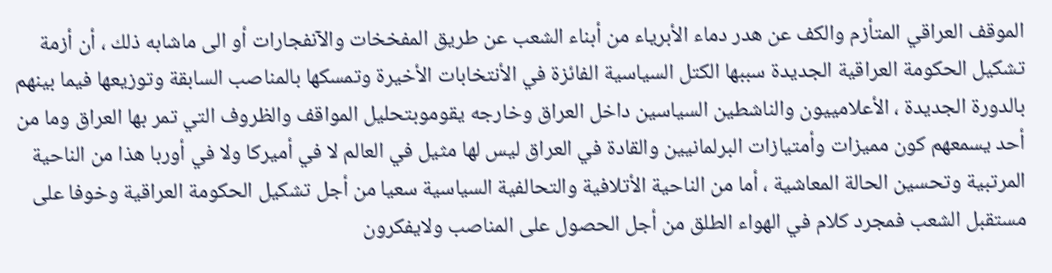الموقف العراقي المتأزم والكف عن هدر دماء الأبرياء من أبناء الشعب عن طريق المفخخات والآنفجارات أو الى ماشابه ذلك ، أن أزمة تشكيل الحكومة العراقية الجديدة سببها الكتل السياسية الفائزة في الأنتخابات الأخيرة وتمسكها بالمناصب السابقة وتوزيعها فيما بينهم بالدورة الجديدة ، الأعلامييون والناشطين السياسين داخل العراق وخارجه يقوموبتحليل المواقف والظروف التي تمر بها العراق وما من أحد يسمعهم كون مميزات وأمتيازات البرلمانيين والقادة في العراق ليس لها مثيل في العالم لا في أميركا ولا في أوربا هذا من الناحية المرتبية وتحسين الحالة المعاشية ، أما من الناحية الأتلافية والتحالفية السياسية سعيا من أجل تشكيل الحكومة العراقية وخوفا على مستقبل الشعب فمجرد كلام في الهواء الطلق من أجل الحصول على المناصب ولايفكرون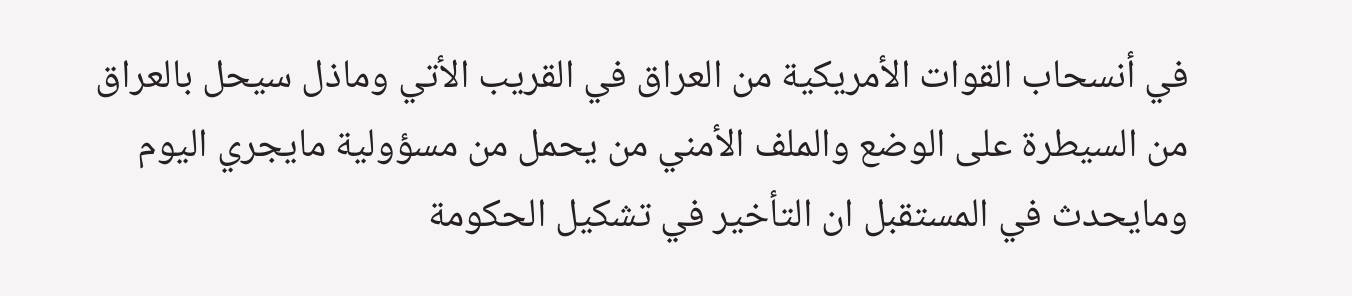في أنسحاب القوات الأمريكية من العراق في القريب الأتي وماذل سيحل بالعراق من السيطرة على الوضع والملف الأمني من يحمل من مسؤولية مايجري اليوم ومايحدث في المستقبل ان التأخير في تشكيل الحكومة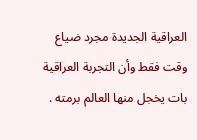العراقية الجديدة مجرد ضياع وقت فقط وأن التجربة العراقية بات يخجل منها العالم برمته .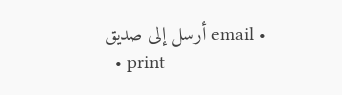• email أرسل إلى صديق
  • print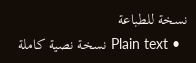نسخة للطباعة
  • Plain text نسخة نصية كاملة